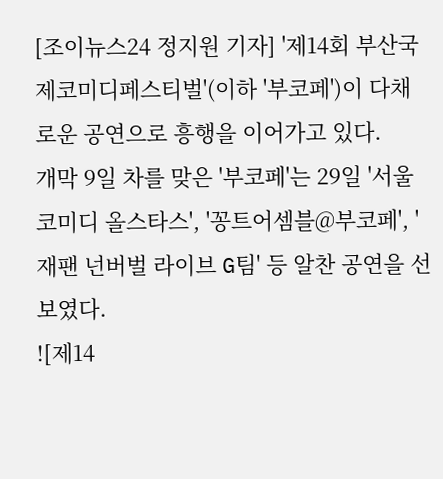[조이뉴스24 정지원 기자] '제14회 부산국제코미디페스티벌'(이하 '부코페')이 다채로운 공연으로 흥행을 이어가고 있다.
개막 9일 차를 맞은 '부코페'는 29일 '서울 코미디 올스타스', '꽁트어셈블@부코페', '재팬 넌버벌 라이브 G팀' 등 알찬 공연을 선보였다.
![제14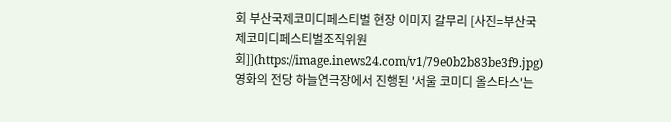회 부산국제코미디페스티벌 현장 이미지 갈무리 [사진=부산국제코미디페스티벌조직위원회]](https://image.inews24.com/v1/79e0b2b83be3f9.jpg)
영화의 전당 하늘연극장에서 진행된 '서울 코미디 올스타스'는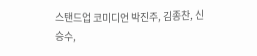스탠드업 코미디언 박진주, 김종찬, 신승수,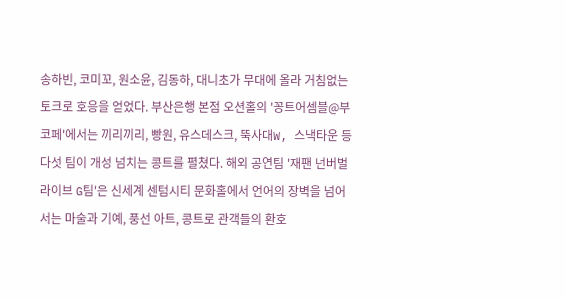송하빈, 코미꼬, 원소윤, 김동하, 대니초가 무대에 올라 거침없는 토크로 호응을 얻었다. 부산은행 본점 오션홀의 '꽁트어셈블@부코페'에서는 끼리끼리, 빵원, 유스데스크, 뚝사대W, 스낵타운 등 다섯 팀이 개성 넘치는 콩트를 펼쳤다. 해외 공연팀 '재팬 넌버벌 라이브 G팀'은 신세계 센텀시티 문화홀에서 언어의 장벽을 넘어서는 마술과 기예, 풍선 아트, 콩트로 관객들의 환호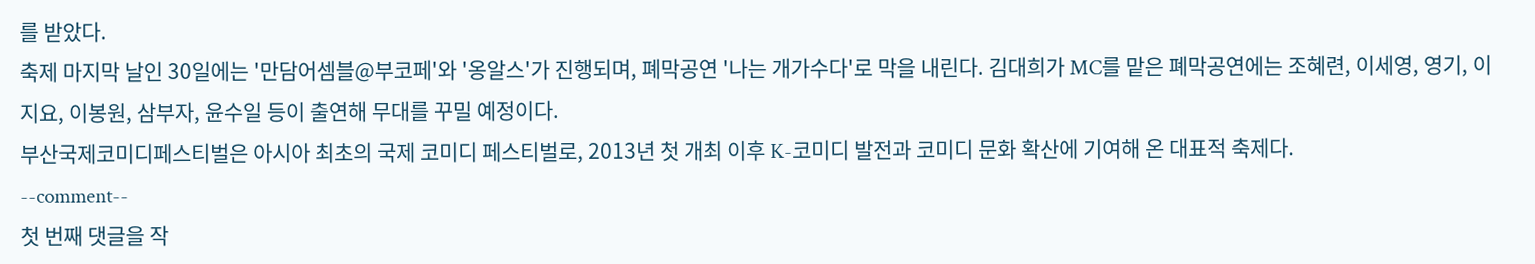를 받았다.
축제 마지막 날인 30일에는 '만담어셈블@부코페'와 '옹알스'가 진행되며, 폐막공연 '나는 개가수다'로 막을 내린다. 김대희가 MC를 맡은 폐막공연에는 조혜련, 이세영, 영기, 이지요, 이봉원, 삼부자, 윤수일 등이 출연해 무대를 꾸밀 예정이다.
부산국제코미디페스티벌은 아시아 최초의 국제 코미디 페스티벌로, 2013년 첫 개최 이후 K-코미디 발전과 코미디 문화 확산에 기여해 온 대표적 축제다.
--comment--
첫 번째 댓글을 작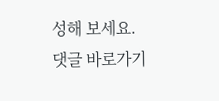성해 보세요.
댓글 바로가기